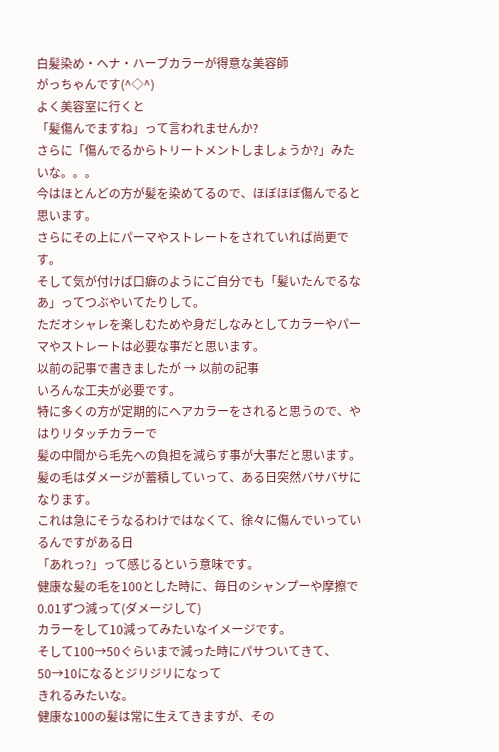白髪染め・ヘナ・ハーブカラーが得意な美容師
がっちゃんです(^◇^)
よく美容室に行くと
「髪傷んでますね」って言われませんか?
さらに「傷んでるからトリートメントしましょうか?」みたいな。。。
今はほとんどの方が髪を染めてるので、ほぼほぼ傷んでると思います。
さらにその上にパーマやストレートをされていれば尚更です。
そして気が付けば口癖のようにご自分でも「髪いたんでるなあ」ってつぶやいてたりして。
ただオシャレを楽しむためや身だしなみとしてカラーやパーマやストレートは必要な事だと思います。
以前の記事で書きましたが → 以前の記事
いろんな工夫が必要です。
特に多くの方が定期的にヘアカラーをされると思うので、やはりリタッチカラーで
髪の中間から毛先への負担を減らす事が大事だと思います。
髪の毛はダメージが蓄積していって、ある日突然バサバサになります。
これは急にそうなるわけではなくて、徐々に傷んでいっているんですがある日
「あれっ?」って感じるという意味です。
健康な髪の毛を100とした時に、毎日のシャンプーや摩擦で0.01ずつ減って(ダメージして)
カラーをして10減ってみたいなイメージです。
そして100→50ぐらいまで減った時にパサついてきて、50→10になるとジリジリになって
きれるみたいな。
健康な100の髪は常に生えてきますが、その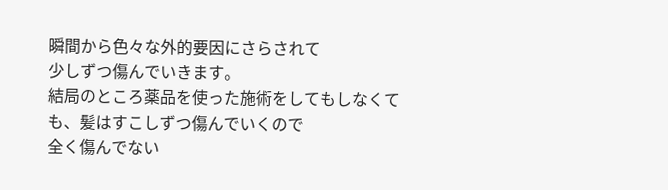瞬間から色々な外的要因にさらされて
少しずつ傷んでいきます。
結局のところ薬品を使った施術をしてもしなくても、髪はすこしずつ傷んでいくので
全く傷んでない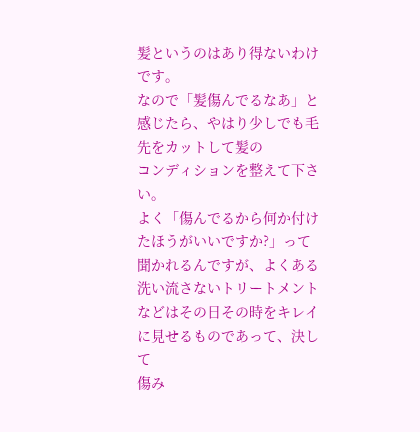髪というのはあり得ないわけです。
なので「髪傷んでるなあ」と感じたら、やはり少しでも毛先をカットして髪の
コンディションを整えて下さい。
よく「傷んでるから何か付けたほうがいいですか?」って聞かれるんですが、よくある
洗い流さないトリートメントなどはその日その時をキレイに見せるものであって、決して
傷み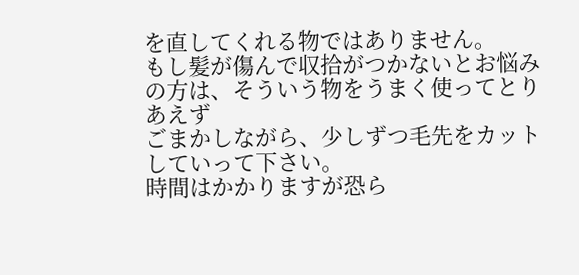を直してくれる物ではありません。
もし髪が傷んで収拾がつかないとお悩みの方は、そういう物をうまく使ってとりあえず
ごまかしながら、少しずつ毛先をカットしていって下さい。
時間はかかりますが恐ら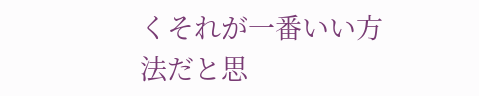くそれが一番いい方法だと思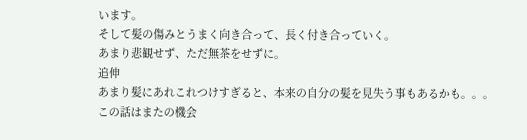います。
そして髪の傷みとうまく向き合って、長く付き合っていく。
あまり悲観せず、ただ無茶をせずに。
追伸
あまり髪にあれこれつけすぎると、本来の自分の髪を見失う事もあるかも。。。
この話はまたの機会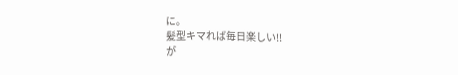に。
髪型キマれば毎日楽しい!!
が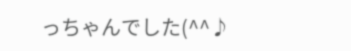っちゃんでした(^^♪